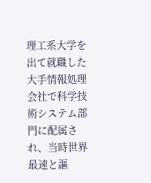理工系大学を出て就職した大手情報処理会社で科学技術システム部門に配属され、当時世界最速と謳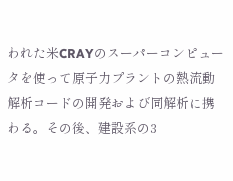われた米CRAYのスーパーコンピュータを使って原子力プラントの熱流動解析コードの開発および同解析に携わる。その後、建設系の3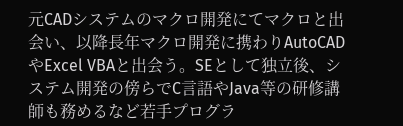元CADシステムのマクロ開発にてマクロと出会い、以降長年マクロ開発に携わりAutoCADやExcel VBAと出会う。SEとして独立後、システム開発の傍らでC言語やJava等の研修講師も務めるなど若手プログラ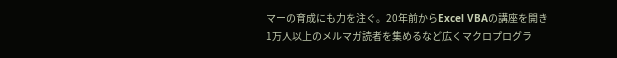マーの育成にも力を注ぐ。20年前からExcel VBAの講座を開き1万人以上のメルマガ読者を集めるなど広くマクロプログラ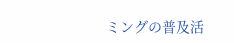ミングの普及活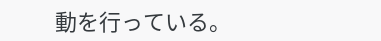動を行っている。